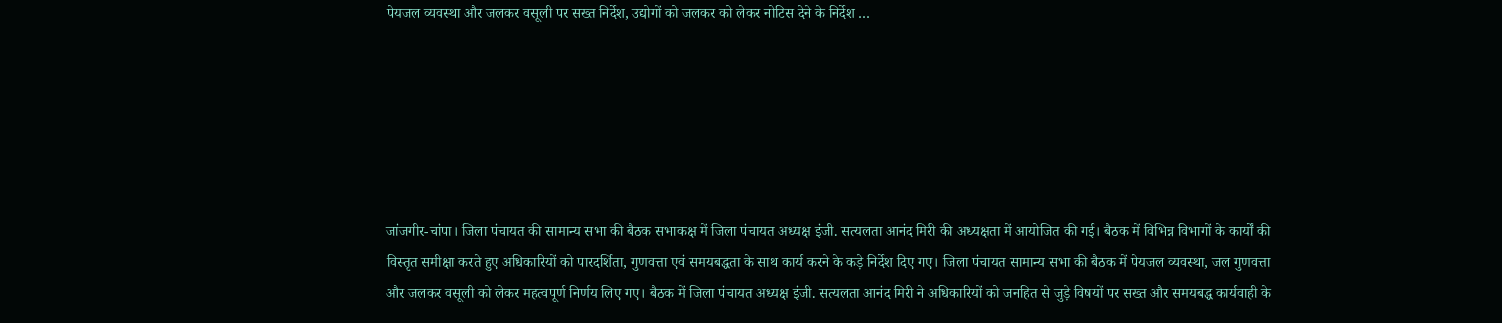पेयजल व्यवस्था और जलकर वसूली पर सख्त निर्देश, उद्योगों को जलकर को लेकर नोटिस देने के निर्देश …






जांजगीर-चांपा। जिला पंचायत की सामान्य सभा की बैठक सभाकक्ष में जिला पंचायत अध्यक्ष इंजी. सत्यलता आनंद मिरी की अध्यक्षता में आयोजित की गई। बैठक में विभिन्न विभागों के कार्यों की विस्तृत समीक्षा करते हुए अधिकारियों को पारदर्शिता, गुणवत्ता एवं समयबद्धता के साथ कार्य करने के कड़े निर्देश दिए गए। जिला पंचायत सामान्य सभा की बैठक में पेयजल व्यवस्था, जल गुणवत्ता और जलकर वसूली को लेकर महत्वपूर्ण निर्णय लिए गए। बैठक में जिला पंचायत अध्यक्ष इंजी. सत्यलता आनंद मिरी ने अधिकारियों को जनहित से जुड़े विषयों पर सख्त और समयबद्ध कार्यवाही के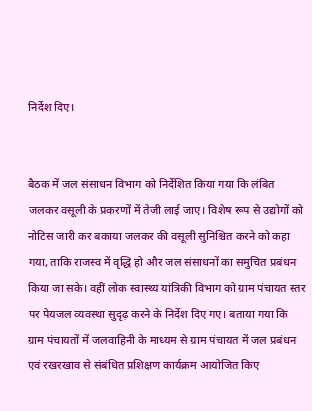निर्देश दिए।


बैठक में जल संसाधन विभाग को निर्देशित किया गया कि लंबित जलकर वसूली के प्रकरणों में तेजी लाई जाए। विशेष रूप से उद्योगों को नोटिस जारी कर बकाया जलकर की वसूली सुनिश्चित करने को कहा गया, ताकि राजस्व में वृद्धि हो और जल संसाधनों का समुचित प्रबंधन किया जा सके। वहीं लोक स्वास्थ्य यांत्रिकी विभाग को ग्राम पंचायत स्तर पर पेयजल व्यवस्था सुदृढ़ करने के निर्देश दिए गए। बताया गया कि ग्राम पंचायतों में जलवाहिनी के माध्यम से ग्राम पंचायत में जल प्रबंधन एवं रखरखाव से संबंधित प्रशिक्षण कार्यक्रम आयोजित किए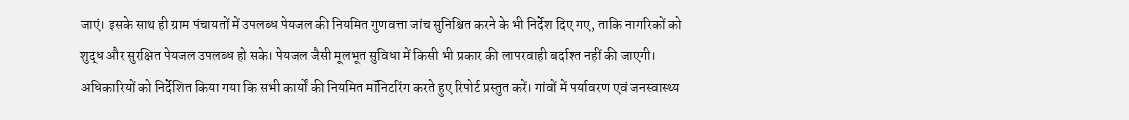जाएं। इसके साथ ही ग्राम पंचायतों में उपलब्ध पेयजल की नियमित गुणवत्ता जांच सुनिश्चित करने के भी निर्देश दिए गए, ताकि नागरिकों को शुद्ध और सुरक्षित पेयजल उपलब्ध हो सके। पेयजल जैसी मूलभूत सुविधा में किसी भी प्रकार की लापरवाही बर्दाश्त नहीं की जाएगी। अधिकारियों को निर्देशित किया गया कि सभी कार्यों की नियमित मॉनिटरिंग करते हुए रिपोर्ट प्रस्तुत करें। गांवों में पर्यावरण एवं जनस्वास्थ्य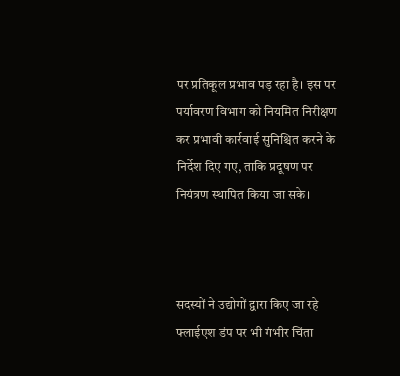पर प्रतिकूल प्रभाव पड़ रहा है। इस पर पर्यावरण विभाग को नियमित निरीक्षण कर प्रभावी कार्रवाई सुनिश्चित करने के निर्देश दिए गए, ताकि प्रदूषण पर नियंत्रण स्थापित किया जा सके।



सदस्यों ने उद्योगों द्वारा किए जा रहे फ्लाईएश डंप पर भी गंभीर चिंता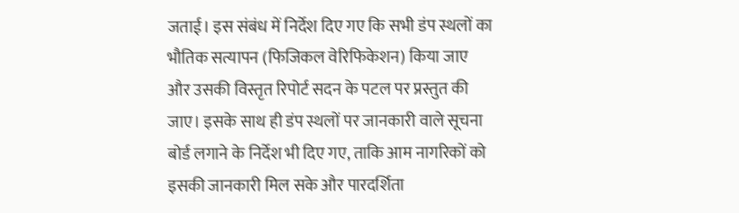जताई। इस संबंध में निर्देश दिए गए कि सभी डंप स्थलों का भौतिक सत्यापन (फिजिकल वेरिफिकेशन) किया जाए और उसकी विस्तृत रिपोर्ट सदन के पटल पर प्रस्तुत की जाए। इसके साथ ही डंप स्थलों पर जानकारी वाले सूचना बोर्ड लगाने के निर्देश भी दिए गए, ताकि आम नागरिकों को इसकी जानकारी मिल सके और पारदर्शिता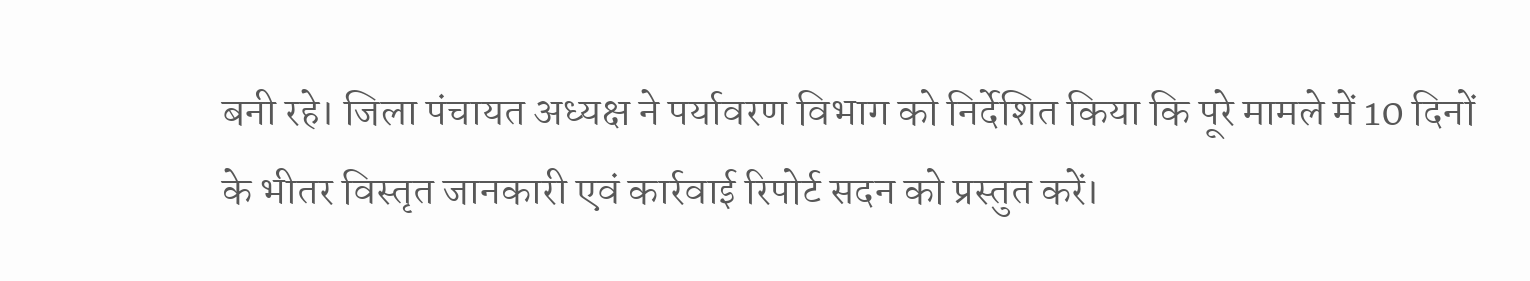बनी रहे। जिला पंचायत अध्यक्ष ने पर्यावरण विभाग को निर्देशित किया कि पूरे मामले में 10 दिनों के भीतर विस्तृत जानकारी एवं कार्रवाई रिपोर्ट सदन को प्रस्तुत करें।